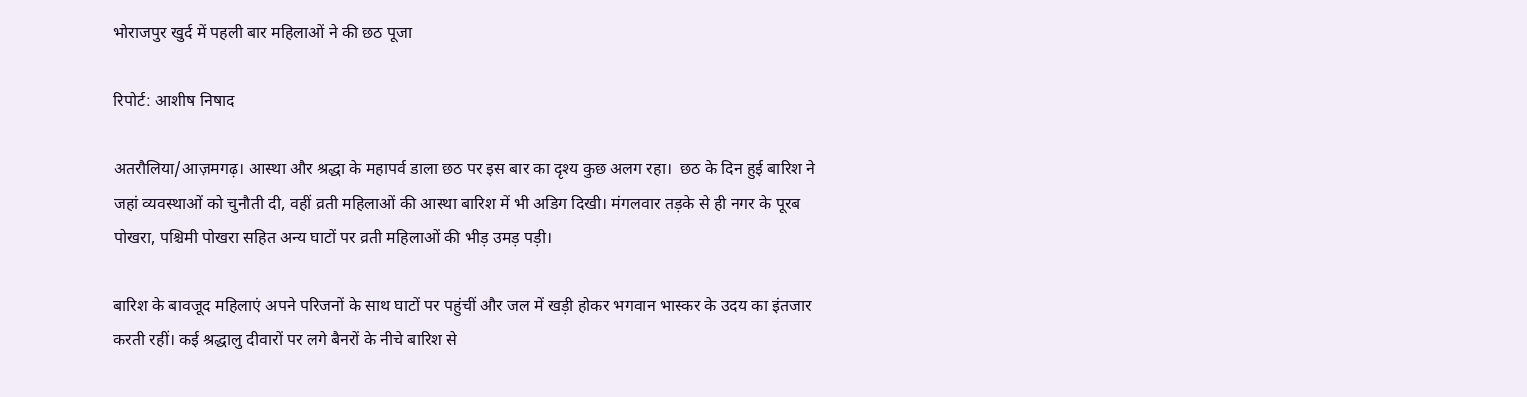भोराजपुर खुर्द में पहली बार महिलाओं ने की छठ पूजा

रिपोर्ट: आशीष निषाद

अतरौलिया/आज़मगढ़। आस्था और श्रद्धा के महापर्व डाला छठ पर इस बार का दृश्य कुछ अलग रहा।  छठ के दिन हुई बारिश ने जहां व्यवस्थाओं को चुनौती दी, वहीं व्रती महिलाओं की आस्था बारिश में भी अडिग दिखी। मंगलवार तड़के से ही नगर के पूरब पोखरा, पश्चिमी पोखरा सहित अन्य घाटों पर व्रती महिलाओं की भीड़ उमड़ पड़ी।

बारिश के बावजूद महिलाएं अपने परिजनों के साथ घाटों पर पहुंचीं और जल में खड़ी होकर भगवान भास्कर के उदय का इंतजार करती रहीं। कई श्रद्धालु दीवारों पर लगे बैनरों के नीचे बारिश से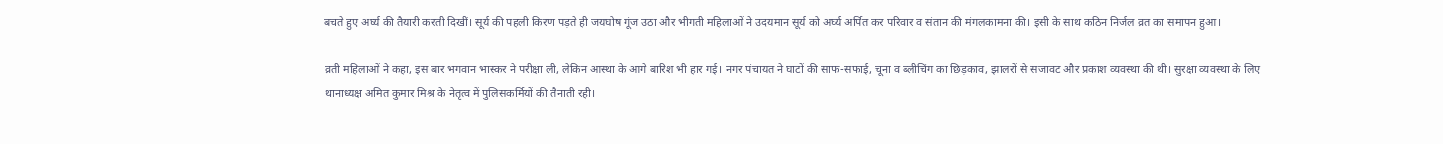बचते हुए अर्घ्य की तैयारी करती दिखीं। सूर्य की पहली किरण पड़ते ही जयघोष गूंज उठा और भीगती महिलाओं ने उदयमान सूर्य को अर्घ्य अर्पित कर परिवार व संतान की मंगलकामना की। इसी के साथ कठिन निर्जल व्रत का समापन हुआ।

व्रती महिलाओं ने कहा, इस बार भगवान भास्कर ने परीक्षा ली, लेकिन आस्था के आगे बारिश भी हार गई। नगर पंचायत ने घाटों की साफ-सफाई, चूना व ब्लीचिंग का छिड़काव, झालरों से सजावट और प्रकाश व्यवस्था की थी। सुरक्षा व्यवस्था के लिए थानाध्यक्ष अमित कुमार मिश्र के नेतृत्व में पुलिसकर्मियों की तैनाती रही।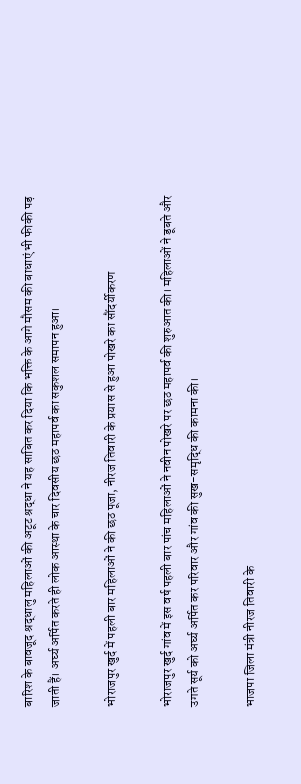बारिश के बावजूद श्रद्धालु महिलाओं की अटूट श्रद्धा ने यह साबित कर दिया कि भक्ति के आगे मौसम की बाधाएं भी फीकी पड़ जाती हैं। अर्घ्य अर्पित करते ही लोक आस्था के चार दिवसीय छठ महापर्व का सकुशल समापन हुआ।

भोराजपुर खुर्द में पहली बार महिलाओं ने की छठ पूजा, नीरज तिवारी के प्रयास से हुआ पोखरे का सौंदर्यीकरण

भोराजपुर खुर्द गांव में इस वर्ष पहली बार पांच महिलाओं ने नवीन पोखरे पर छठ महापर्व की शुरुआत की। महिलाओं ने डूबते और उगते सूर्य को अर्घ्य अर्पित कर परिवार और गांव की सुख-समृद्धि की कामना की।

भाजपा जिला मंत्री नीरज तिवारी के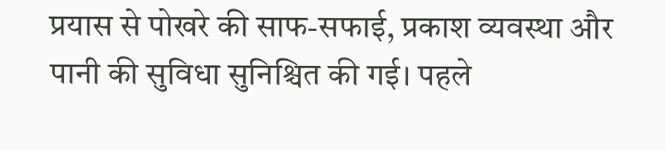प्रयास से पोखरे की साफ-सफाई, प्रकाश व्यवस्था और पानी की सुविधा सुनिश्चित की गई। पहले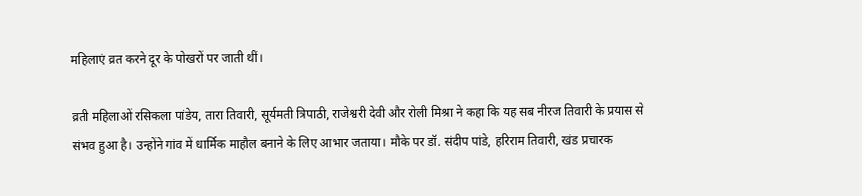महिलाएं व्रत करने दूर के पोखरों पर जाती थीं।

व्रती महिलाओं रसिकला पांडेय, तारा तिवारी, सूर्यमती त्रिपाठी, राजेश्वरी देवी और रोली मिश्रा ने कहा कि यह सब नीरज तिवारी के प्रयास से संभव हुआ है। उन्होंने गांव में धार्मिक माहौल बनाने के लिए आभार जताया। मौके पर डॉ. संदीप पांडे, हरिराम तिवारी, खंड प्रचारक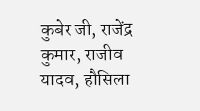कुबेर जी, राजेंद्र कुमार, राजीव यादव, हौसिला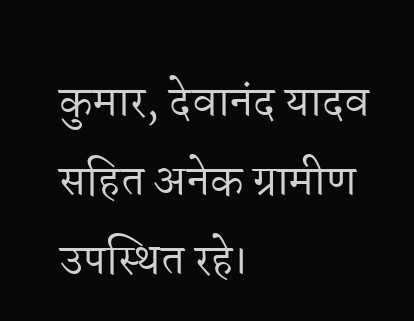कुमार, देवानंद यादव सहित अनेक ग्रामीण उपस्थित रहे।